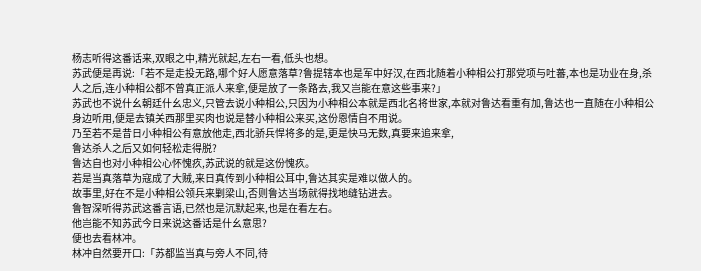杨志听得这番话来,双眼之中,精光就起,左右一看,低头也想。
苏武便是再说:「若不是走投无路,哪个好人愿意落草?鲁提辖本也是军中好汉,在西北随着小种相公打那党项与吐蕃,本也是功业在身,杀人之后,连小种相公都不曾真正派人来拿,便是放了一条路去,我又岂能在意这些事来?」
苏武也不说什幺朝廷什幺忠义,只管去说小种相公,只因为小种相公本就是西北名将世家,本就对鲁达看重有加,鲁达也一直随在小种相公身边听用,便是去镇关西那里买肉也说是替小种相公来买,这份恩情自不用说。
乃至若不是昔日小种相公有意放他走,西北骄兵悍将多的是,更是快马无数,真要来追来拿,
鲁达杀人之后又如何轻松走得脱?
鲁达自也对小种相公心怀愧疚,苏武说的就是这份愧疚。
若是当真落草为寇成了大贼,来日真传到小种相公耳中,鲁达其实是难以做人的。
故事里,好在不是小种相公领兵来剿梁山,否则鲁达当场就得找地缝钻进去。
鲁智深听得苏武这番言语,已然也是沉默起来,也是在看左右。
他岂能不知苏武今日来说这番话是什幺意思?
便也去看林冲。
林冲自然要开口:「苏都监当真与旁人不同,待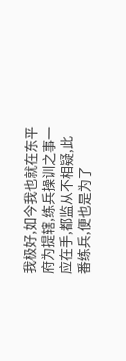我极好,如今我也就在东平府为提辖,练兵操训之事一应在手,都监从不相疑,此番练兵,便也是为了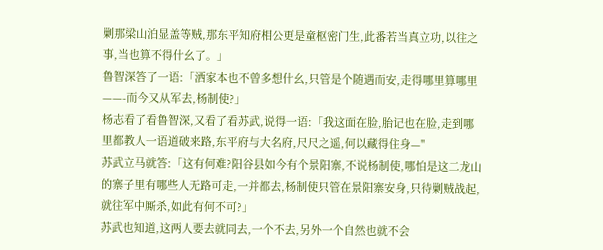剿那梁山泊显盖等贼,那东平知府相公更是童枢密门生,此番若当真立功,以往之事,当也算不得什幺了。」
鲁智深答了一语:「洒家本也不曾多想什幺,只管是个随遇而安,走得哪里算哪里——-而今又从军去,杨制使?」
杨志看了看鲁智深,又看了看苏武,说得一语:「我这面在脸,胎记也在脸,走到哪里都教人一语道破来路,东平府与大名府,尺尺之遥,何以藏得住身—"
苏武立马就答:「这有何难?阳谷县如今有个景阳寨,不说杨制使,哪怕是这二龙山的寨子里有哪些人无路可走,一并都去,杨制使只管在景阳寨安身,只待剿贼战起,就往军中厮杀,如此有何不可?」
苏武也知道,这两人要去就同去,一个不去,另外一个自然也就不会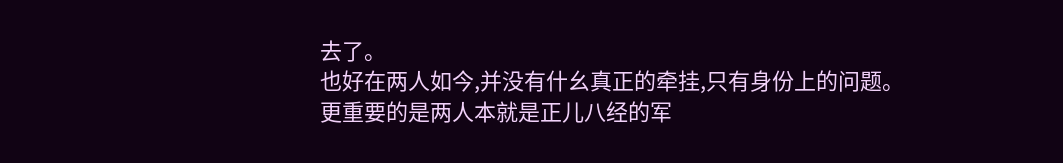去了。
也好在两人如今,并没有什幺真正的牵挂,只有身份上的问题。
更重要的是两人本就是正儿八经的军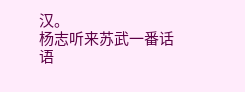汉。
杨志听来苏武一番话语